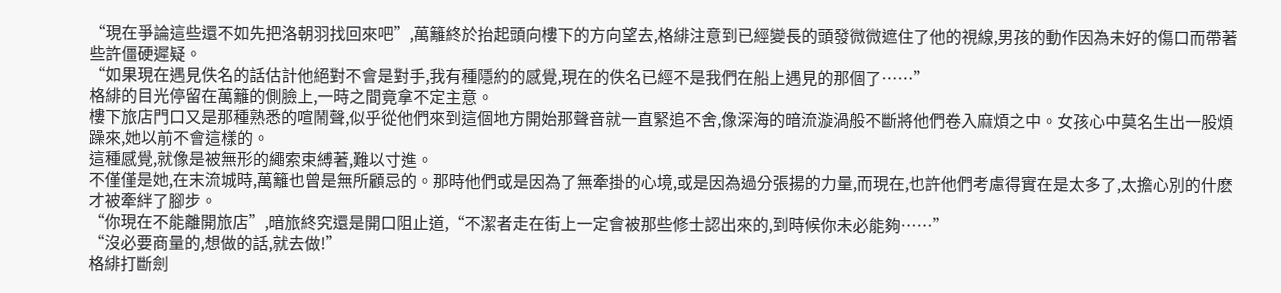“現在爭論這些還不如先把洛朝羽找回來吧”,萬籬終於抬起頭向樓下的方向望去,格緋注意到已經變長的頭發微微遮住了他的視線,男孩的動作因為未好的傷口而帶著些許僵硬遲疑。
“如果現在遇見佚名的話估計他絕對不會是對手,我有種隱約的感覺,現在的佚名已經不是我們在船上遇見的那個了……”
格緋的目光停留在萬籬的側臉上,一時之間竟拿不定主意。
樓下旅店門口又是那種熟悉的喧鬧聲,似乎從他們來到這個地方開始那聲音就一直緊追不舍,像深海的暗流漩渦般不斷將他們卷入麻煩之中。女孩心中莫名生出一股煩躁來,她以前不會這樣的。
這種感覺,就像是被無形的繩索束縛著,難以寸進。
不僅僅是她,在末流城時,萬籬也曾是無所顧忌的。那時他們或是因為了無牽掛的心境,或是因為過分張揚的力量,而現在,也許他們考慮得實在是太多了,太擔心別的什麽才被牽絆了腳步。
“你現在不能離開旅店”,暗旅終究還是開口阻止道,“不潔者走在街上一定會被那些修士認出來的,到時候你未必能夠……”
“沒必要商量的,想做的話,就去做!”
格緋打斷劍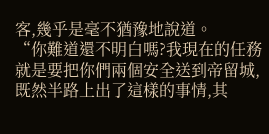客,幾乎是毫不猶豫地說道。
“你難道還不明白嗎?我現在的任務就是要把你們兩個安全送到帝留城,既然半路上出了這樣的事情,其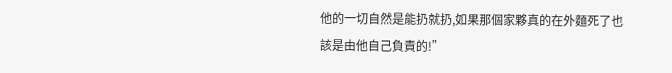他的一切自然是能扔就扔,如果那個家夥真的在外麵死了也該是由他自己負責的!”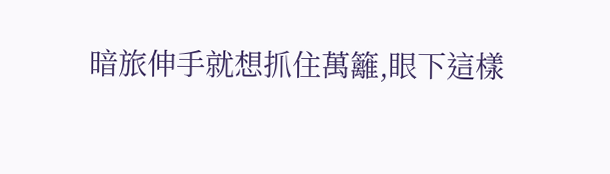暗旅伸手就想抓住萬籬,眼下這樣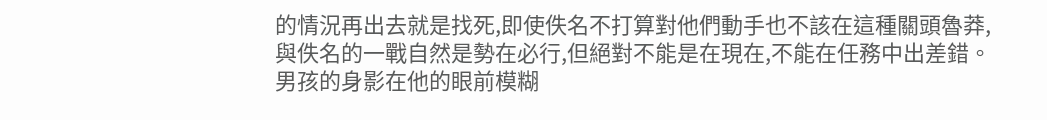的情況再出去就是找死,即使佚名不打算對他們動手也不該在這種關頭魯莽,與佚名的一戰自然是勢在必行,但絕對不能是在現在,不能在任務中出差錯。
男孩的身影在他的眼前模糊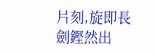片刻,旋即長劍鏗然出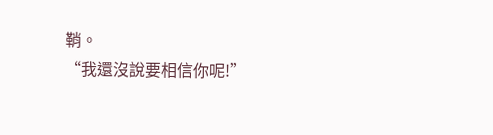鞘。
“我還沒說要相信你呢!”